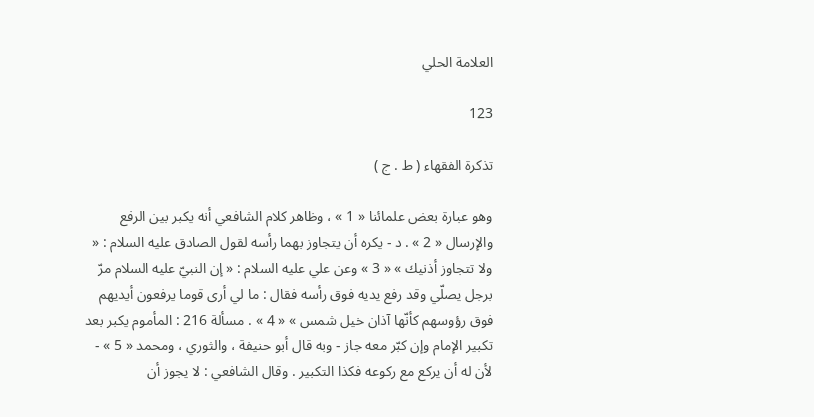العلامة الحلي

123

تذكرة الفقهاء ( ط . ج )

وهو عبارة بعض علمائنا « 1 » ، وظاهر كلام الشافعي أنه يكبر بين الرفع والإرسال « 2 » . د - يكره أن يتجاوز بهما رأسه لقول الصادق عليه السلام : « ولا تتجاوز أذنيك » « 3 » وعن علي عليه السلام : « إن النبيّ عليه السلام مرّ برجل يصلّي وقد رفع يديه فوق رأسه فقال : ما لي أرى قوما يرفعون أيديهم فوق رؤوسهم كأنّها آذان خيل شمس » « 4 » . مسألة 216 : المأموم يكبر بعد تكبير الإمام وإن كبّر معه جاز - وبه قال أبو حنيفة ، والثوري ، ومحمد « 5 » - لأن له أن يركع مع ركوعه فكذا التكبير . وقال الشافعي : لا يجوز أن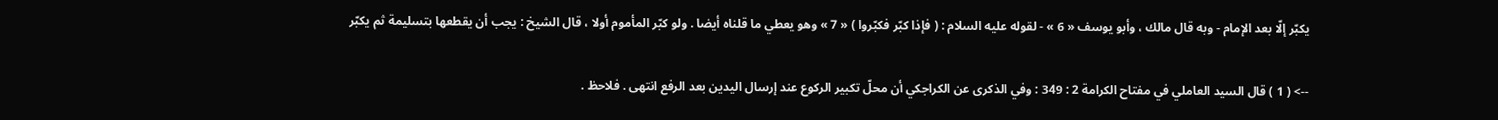يكبّر إلّا بعد الإمام - وبه قال مالك ، وأبو يوسف « 6 » - لقوله عليه السلام : ( فإذا كبّر فكبّروا ) « 7 » وهو يعطي ما قلناه أيضا . ولو كبّر المأموم أولا ، قال الشيخ : يجب أن يقطعها بتسليمة ثم يكبّر

--> ( 1 ) قال السيد العاملي في مفتاح الكرامة 2 : 349 : وفي الذكرى عن الكراجكي أن محلّ تكبير الركوع عند إرسال اليدين بعد الرفع انتهى . فلاحظ .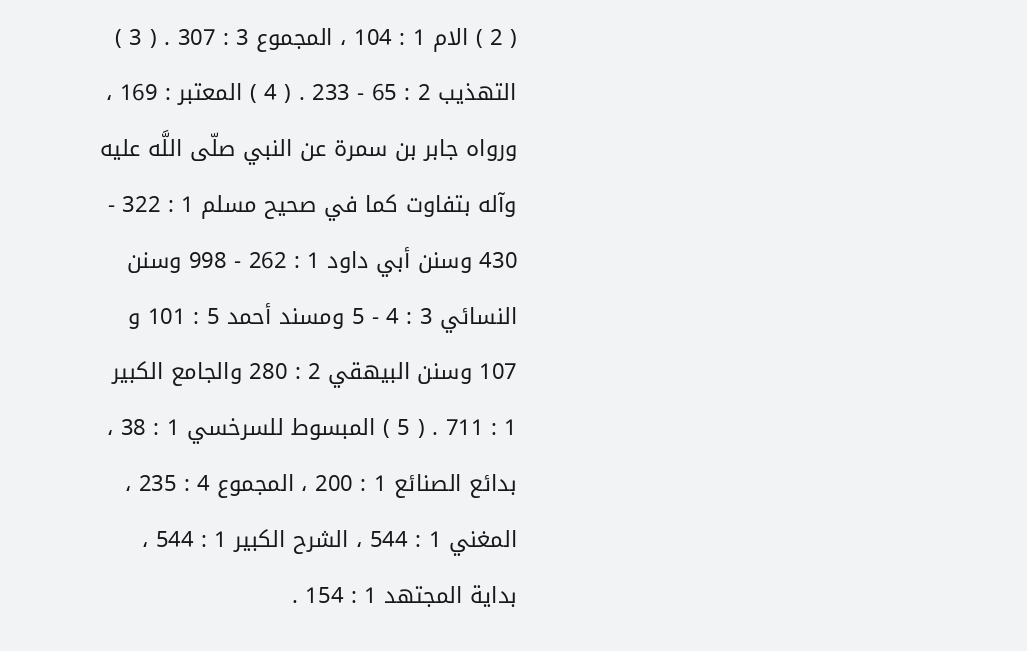( 2 ) الام 1 : 104 ، المجموع 3 : 307 . ( 3 ) التهذيب 2 : 65 - 233 . ( 4 ) المعتبر : 169 ، ورواه جابر بن سمرة عن النبي صلّى اللَّه عليه وآله بتفاوت كما في صحيح مسلم 1 : 322 - 430 وسنن أبي داود 1 : 262 - 998 وسنن النسائي 3 : 4 - 5 ومسند أحمد 5 : 101 و 107 وسنن البيهقي 2 : 280 والجامع الكبير 1 : 711 . ( 5 ) المبسوط للسرخسي 1 : 38 ، بدائع الصنائع 1 : 200 ، المجموع 4 : 235 ، المغني 1 : 544 ، الشرح الكبير 1 : 544 ، بداية المجتهد 1 : 154 .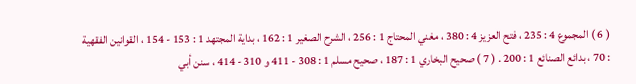( 6 ) المجموع 4 : 235 ، فتح العزيز 4 : 380 ، مغني المحتاج 1 : 256 ، الشرح الصغير 1 : 162 ، بداية المجتهد 1 : 153 - 154 ، القوانين الفقهية : 70 ، بدائع الصنائع 1 : 200 . ( 7 ) صحيح البخاري 1 : 187 ، صحيح مسلم 1 : 308 - 411 و 310 - 414 ، سنن أبي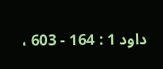داود 1 : 164 - 603 ،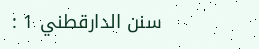سنن الدارقطني 1 :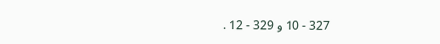327 - 10 و 329 - 12 .